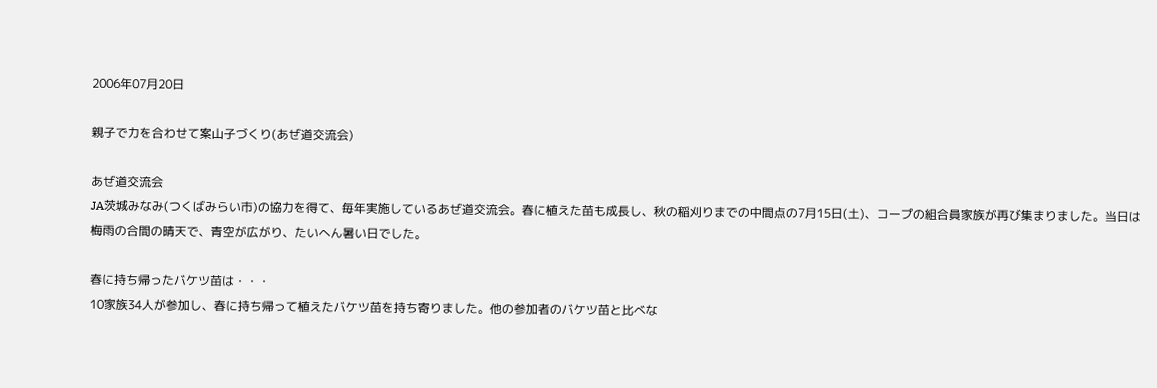2006年07月20日

親子で力を合わせて案山子づくり(あぜ道交流会)

あぜ道交流会
JA茨城みなみ(つくばみらい市)の協力を得て、毎年実施しているあぜ道交流会。春に植えた苗も成長し、秋の稲刈りまでの中間点の7月15日(土)、コープの組合員家族が再び集まりました。当日は梅雨の合間の晴天で、青空が広がり、たいへん暑い日でした。

春に持ち帰ったバケツ苗は・・・
10家族34人が参加し、春に持ち帰って植えたバケツ苗を持ち寄りました。他の参加者のバケツ苗と比べな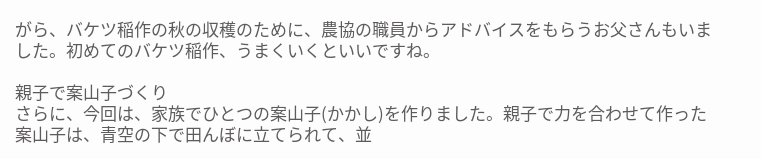がら、バケツ稲作の秋の収穫のために、農協の職員からアドバイスをもらうお父さんもいました。初めてのバケツ稲作、うまくいくといいですね。

親子で案山子づくり
さらに、今回は、家族でひとつの案山子(かかし)を作りました。親子で力を合わせて作った案山子は、青空の下で田んぼに立てられて、並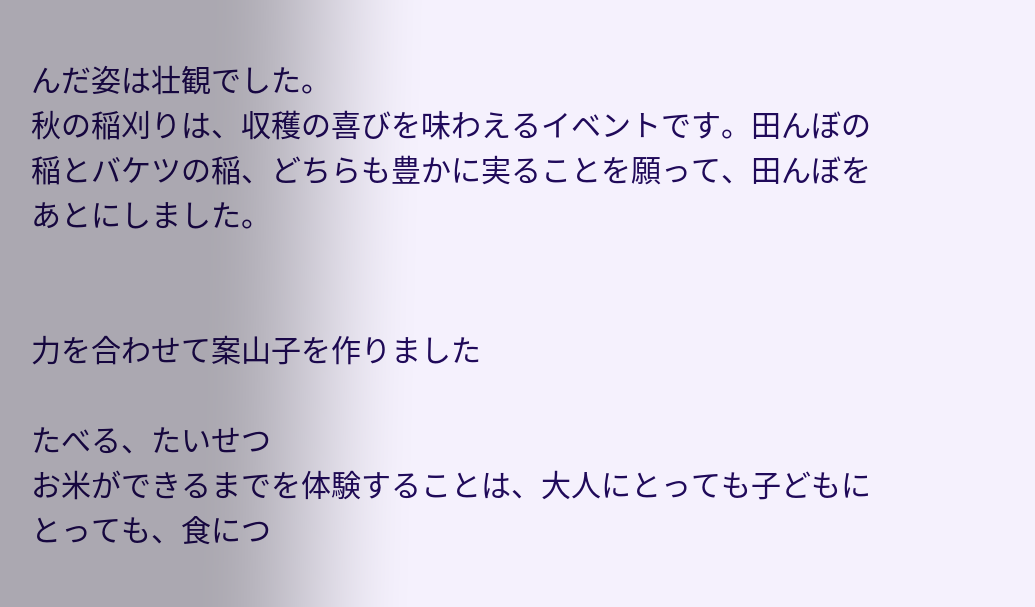んだ姿は壮観でした。
秋の稲刈りは、収穫の喜びを味わえるイベントです。田んぼの稲とバケツの稲、どちらも豊かに実ることを願って、田んぼをあとにしました。


力を合わせて案山子を作りました

たべる、たいせつ
お米ができるまでを体験することは、大人にとっても子どもにとっても、食につ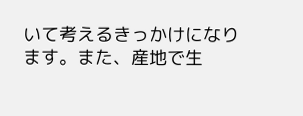いて考えるきっかけになります。また、産地で生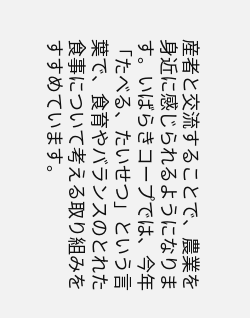産者と交流することで、農業を身近に感じられるようになります。いばらきコープでは、今年「たべる、たいせつ」という言葉で、食育やバランスのとれた食事について考える取り組みをすすめています。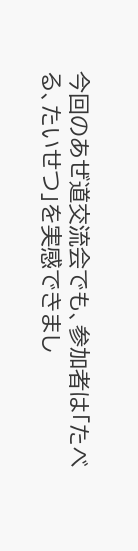今回のあぜ道交流会でも、参加者は「たべる、たいせつ」を実感できまし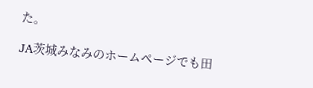た。

JA茨城みなみのホームページでも田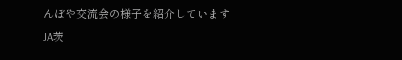んぼや交流会の様子を紹介しています
JA茨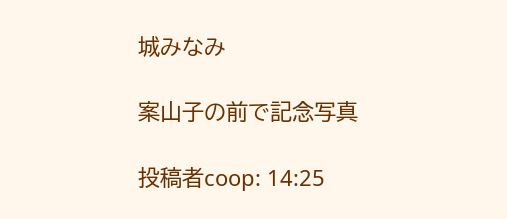城みなみ

案山子の前で記念写真

投稿者coop: 14:25